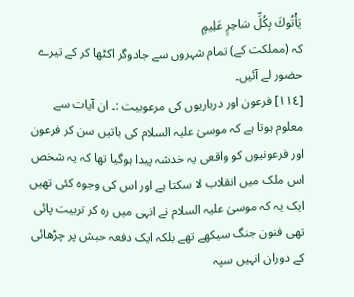يَأْتُوكَ بِكُلِّ سَاحِرٍ عَلِيمٍ
کہ (مملکت کے) تمام شہروں سے جادوگر اکٹھا کر کے تیرے حضور لے آئیں۔
[١١٤] فرعون اور درباریوں کی مرعوبیت :۔ ان آیات سے معلوم ہوتا ہے کہ موسیٰ علیہ السلام کی باتیں سن کر فرعون اور فرعونیوں کو واقعی یہ خدشہ پیدا ہوگیا تھا کہ یہ شخص اس ملک میں انقلاب لا سکتا ہے اور اس کی وجوہ کئی تھیں ایک یہ کہ موسیٰ علیہ السلام نے انہی میں رہ کر تربیت پائی تھی فنون جنگ سیکھے تھے بلکہ ایک دفعہ حبش پر چڑھائی کے دوران انہیں سپہ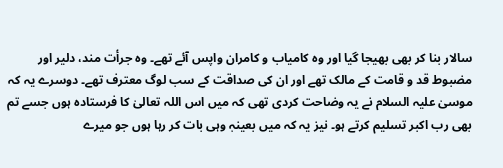سالار بنا کر بھی بھیجا گیا اور وہ کامیاب و کامران واپس آئے تھے۔ وہ جرأت مند، دلیر اور مضبوط قد و قامت کے مالک تھے اور ان کی صداقت کے سب لوگ معترف تھے۔ دوسرے یہ کہ موسیٰ علیہ السلام نے یہ وضاحت کردی تھی کہ میں اس اللہ تعالیٰ کا فرستادہ ہوں جسے تم بھی رب اکبر تسلیم کرتے ہو۔ نیز یہ کہ میں بعینہٖ وہی بات کر رہا ہوں جو میرے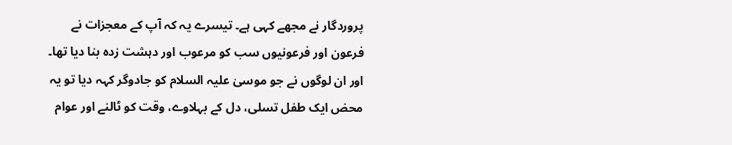پروردگار نے مجھے کہی ہے۔ تیسرے یہ کہ آپ کے معجزات نے فرعون اور فرعونیوں سب کو مرعوب اور دہشت زدہ بنا دیا تھا۔ اور ان لوگوں نے جو موسیٰ علیہ السلام کو جادوگر کہہ دیا تو یہ محض ایک طفل تسلی، دل کے بہلاوے، وقت کو ٹالنے اور عوام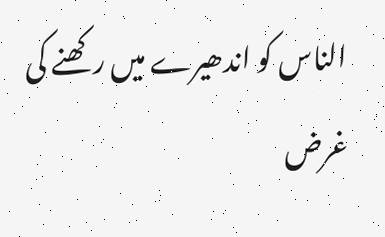الناس کو اندھیرے میں رکھنے کی غرض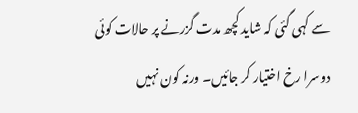سے کہی گئی کہ شاید کچھ مدت گزرنے پر حالات کوئی دوسرا رخ اختیار کر جائیں۔ ورنہ کون نہیں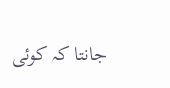جانتا کہ کوئی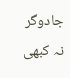جادوگر نہ کبھی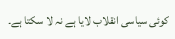کوئی سیاسی انقلاب لایا ہے نہ لا سکتا ہے۔